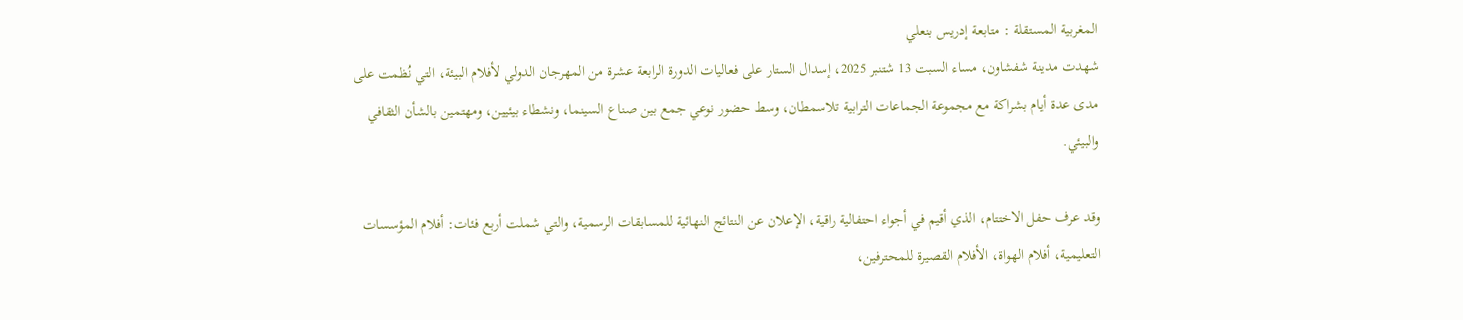المغربية المستقلة : متابعة إدريس بنعلي
شهدت مدينة شفشاون، مساء السبت 13 شتنبر 2025، إسدال الستار على فعاليات الدورة الرابعة عشرة من المهرجان الدولي لأفلام البيئة، التي نُظمت على مدى عدة أيام بشراكة مع مجموعة الجماعات الترابية تلاسمطان، وسط حضور نوعي جمع بين صناع السينما، ونشطاء بيئيين، ومهتمين بالشأن الثقافي والبيئي.

وقد عرف حفل الاختتام، الذي أقيم في أجواء احتفالية راقية، الإعلان عن النتائج النهائية للمسابقات الرسمية، والتي شملت أربع فئات: أفلام المؤسسات التعليمية، أفلام الهواة، الأفلام القصيرة للمحترفين،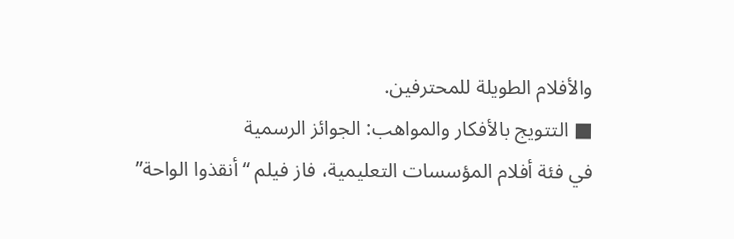والأفلام الطويلة للمحترفين.
■ التتويج بالأفكار والمواهب: الجوائز الرسمية
في فئة أفلام المؤسسات التعليمية، فاز فيلم “أنقذوا الواحة”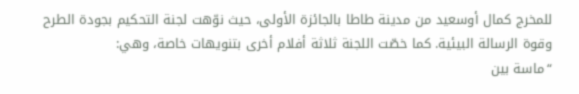للمخرج كمال أوسعيد من مدينة طاطا بالجائزة الأولى، حيث نوّهت لجنة التحكيم بجودة الطرح وقوة الرسالة البيئية. كما خصّت اللجنة ثلاثة أفلام أخرى بتنويهات خاصة، وهي:
“ماسة بين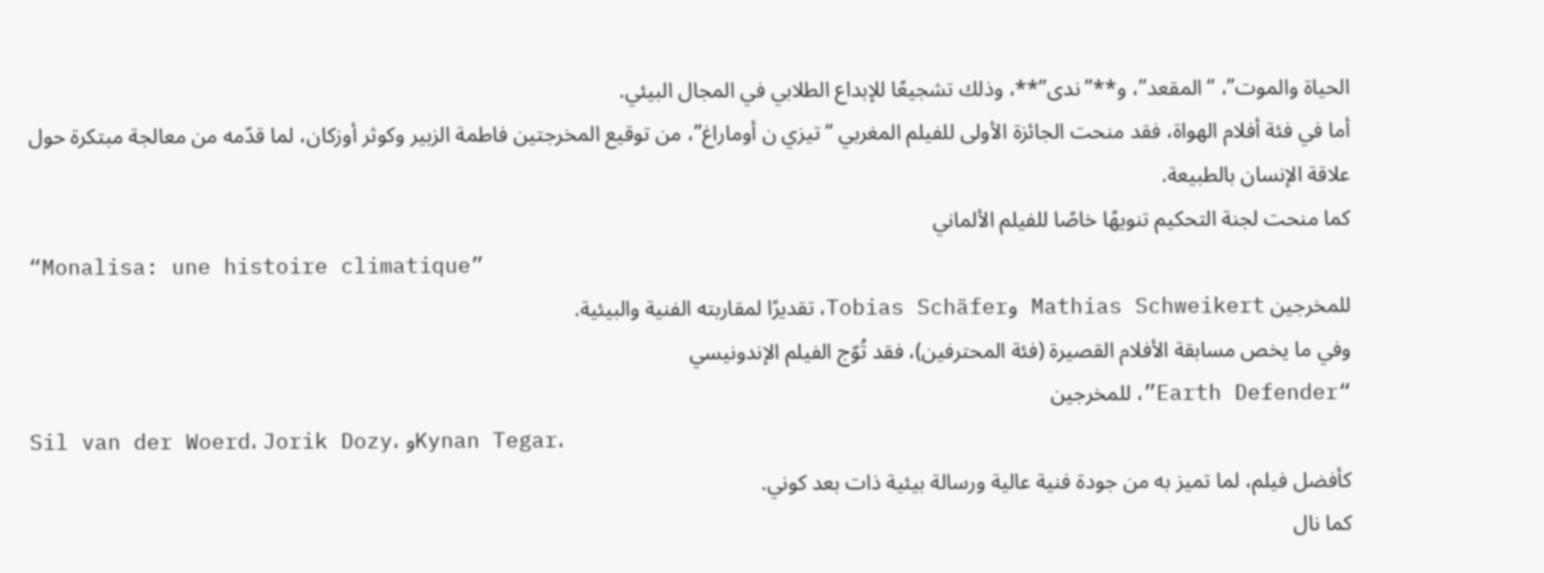الحياة والموت”، “المقعد”، و**”ندى”**، وذلك تشجيعًا للإبداع الطلابي في المجال البيئي.
أما في فئة أفلام الهواة، فقد منحت الجائزة الأولى للفيلم المغربي “تيزي ن أوماراغ”، من توقيع المخرجتين فاطمة الزبير وكوثر أوزكان، لما قدّمه من معالجة مبتكرة حول علاقة الإنسان بالطبيعة.
كما منحت لجنة التحكيم تنويهًا خاصًا للفيلم الألماني
“Monalisa: une histoire climatique”
للمخرجين Mathias Schweikert وTobias Schäfer، تقديرًا لمقاربته الفنية والبيئية.
وفي ما يخص مسابقة الأفلام القصيرة (فئة المحترفين)، فقد تُوّج الفيلم الإندونيسي
“Earth Defender”، للمخرجين
Sil van der Woerd، Jorik Dozy، وKynan Tegar،
كأفضل فيلم، لما تميز به من جودة فنية عالية ورسالة بيئية ذات بعد كوني.
كما نال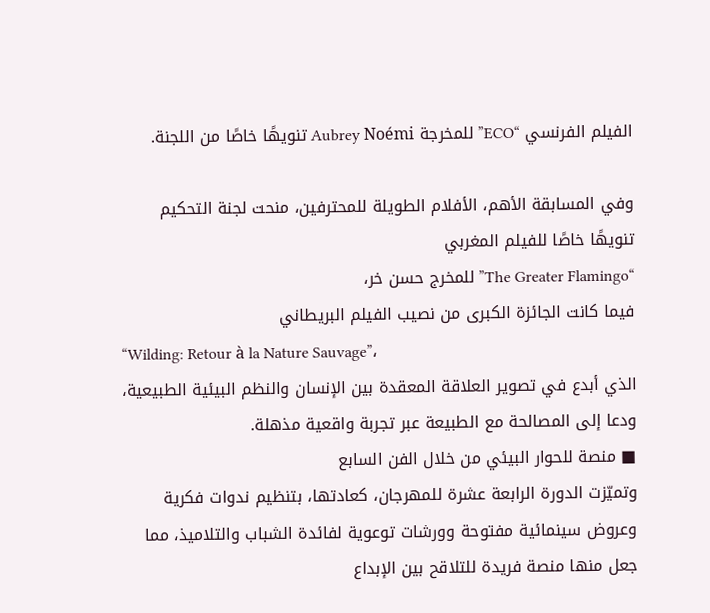الفيلم الفرنسي “ECO” للمخرجة Aubrey Noémi تنويهًا خاصًا من اللجنة.

وفي المسابقة الأهم، الأفلام الطويلة للمحترفين، منحت لجنة التحكيم تنويهًا خاصًا للفيلم المغربي
“The Greater Flamingo” للمخرج حسن خر،
فيما كانت الجائزة الكبرى من نصيب الفيلم البريطاني
“Wilding: Retour à la Nature Sauvage”،
الذي أبدع في تصوير العلاقة المعقدة بين الإنسان والنظم البيئية الطبيعية، ودعا إلى المصالحة مع الطبيعة عبر تجربة واقعية مذهلة.
■ منصة للحوار البيئي من خلال الفن السابع
وتميّزت الدورة الرابعة عشرة للمهرجان، كعادتها، بتنظيم ندوات فكرية وعروض سينمائية مفتوحة وورشات توعوية لفائدة الشباب والتلاميذ، مما جعل منها منصة فريدة للتلاقح بين الإبداع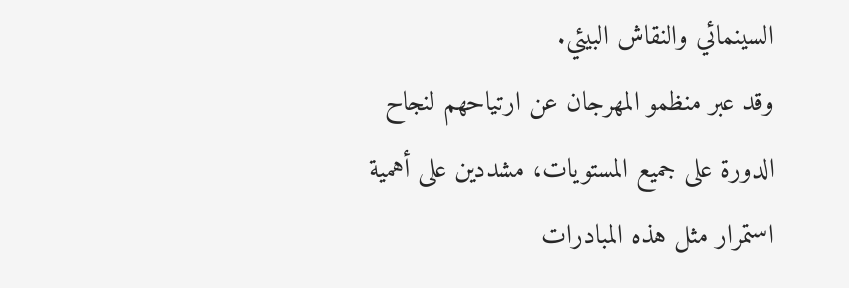السينمائي والنقاش البيئي.
وقد عبر منظمو المهرجان عن ارتياحهم لنجاح الدورة على جميع المستويات، مشددين على أهمية استمرار مثل هذه المبادرات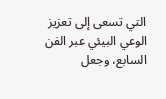التي تسعى إلى تعزيز الوعي البيئي عبر الفن السابع، وجعل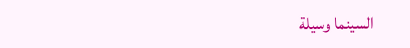السينما وسيلة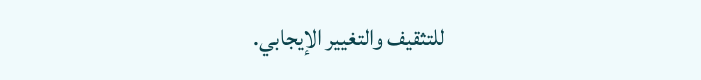للتثقيف والتغيير الإيجابي.